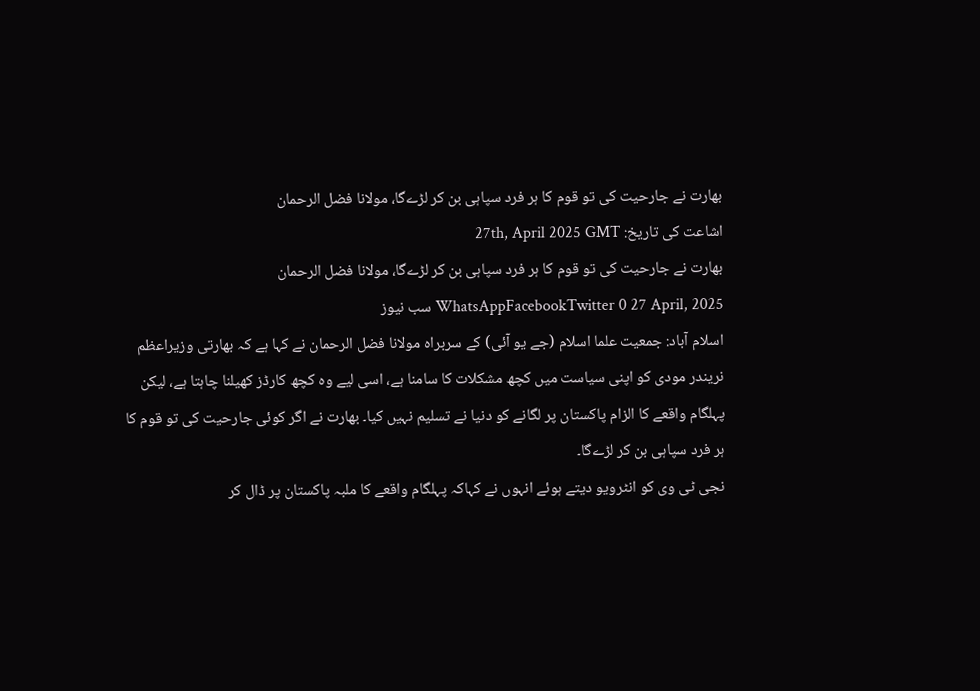بھارت نے جارحیت کی تو قوم کا ہر فرد سپاہی بن کر لڑےگا، مولانا فضل الرحمان
اشاعت کی تاریخ: 27th, April 2025 GMT
بھارت نے جارحیت کی تو قوم کا ہر فرد سپاہی بن کر لڑےگا، مولانا فضل الرحمان WhatsAppFacebookTwitter 0 27 April, 2025 سب نیوز
اسلام آباد: جمعیت علما اسلام (جے یو آئی) کے سربراہ مولانا فضل الرحمان نے کہا ہے کہ بھارتی وزیراعظم نریندر مودی کو اپنی سیاست میں کچھ مشکلات کا سامنا ہے، اسی لیے وہ کچھ کارڈز کھیلنا چاہتا ہے، لیکن پہلگام واقعے کا الزام پاکستان پر لگانے کو دنیا نے تسلیم نہیں کیا۔ بھارت نے اگر کوئی جارحیت کی تو قوم کا ہر فرد سپاہی بن کر لڑےگا۔
نجی ٹی وی کو انٹرویو دیتے ہوئے انہوں نے کہاکہ پہلگام واقعے کا ملبہ پاکستان پر ڈال کر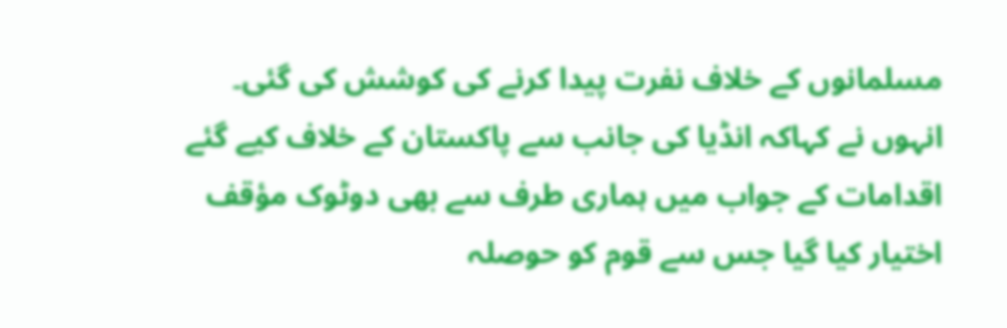مسلمانوں کے خلاف نفرت پیدا کرنے کی کوشش کی گئی۔
انہوں نے کہاکہ انڈیا کی جانب سے پاکستان کے خلاف کیے گئے اقدامات کے جواب میں ہماری طرف سے بھی دوٹوک مؤقف اختیار کیا گیا جس سے قوم کو حوصلہ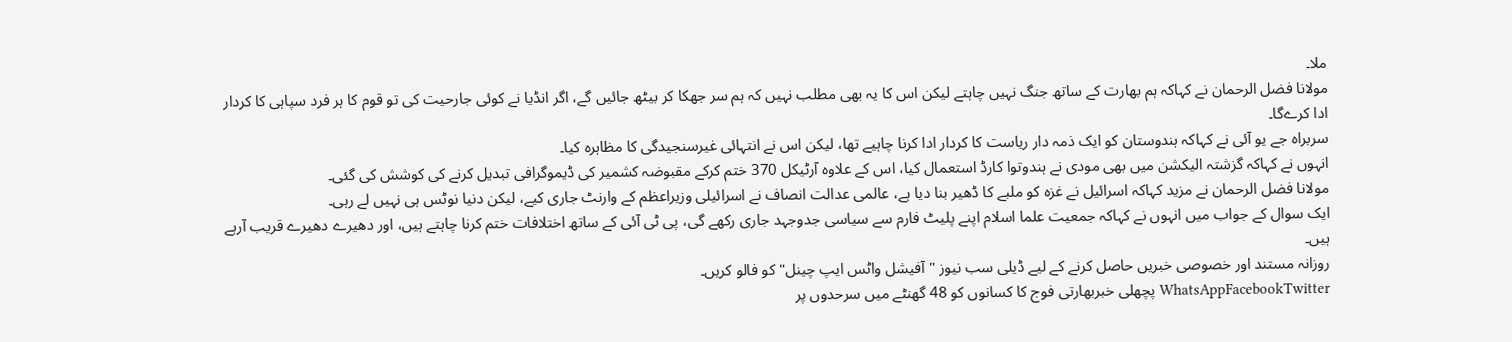ملا۔
مولانا فضل الرحمان نے کہاکہ ہم بھارت کے ساتھ جنگ نہیں چاہتے لیکن اس کا یہ بھی مطلب نہیں کہ ہم سر جھکا کر بیٹھ جائیں گے، اگر انڈیا نے کوئی جارحیت کی تو قوم کا ہر فرد سپاہی کا کردار ادا کرےگا۔
سربراہ جے یو آئی نے کہاکہ ہندوستان کو ایک ذمہ دار ریاست کا کردار ادا کرنا چاہیے تھا، لیکن اس نے انتہائی غیرسنجیدگی کا مظاہرہ کیا۔
انہوں نے کہاکہ گزشتہ الیکشن میں بھی مودی نے ہندوتوا کارڈ استعمال کیا، اس کے علاوہ آرٹیکل 370 ختم کرکے مقبوضہ کشمیر کی ڈیموگرافی تبدیل کرنے کی کوشش کی گئی۔
مولانا فضل الرحمان نے مزید کہاکہ اسرائیل نے غزہ کو ملبے کا ڈھیر بنا دیا ہے، عالمی عدالت انصاف نے اسرائیلی وزیراعظم کے وارنٹ جاری کیے، لیکن دنیا نوٹس ہی نہیں لے رہی۔
ایک سوال کے جواب میں انہوں نے کہاکہ جمعیت علما اسلام اپنے پلیٹ فارم سے سیاسی جدوجہد جاری رکھے گی، پی ٹی آئی کے ساتھ اختلافات ختم کرنا چاہتے ہیں، اور دھیرے دھیرے قریب آرہے ہیں۔
روزانہ مستند اور خصوصی خبریں حاصل کرنے کے لیے ڈیلی سب نیوز "آفیشل واٹس ایپ چینل" کو فالو کریں۔
WhatsAppFacebookTwitter پچھلی خبربھارتی فوج کا کسانوں کو 48 گھنٹے میں سرحدوں پر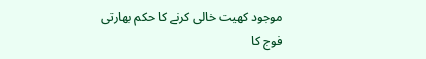موجود کھیت خالی کرنے کا حکم بھارتی فوج کا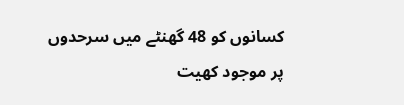کسانوں کو 48 گھنٹے میں سرحدوں پر موجود کھیت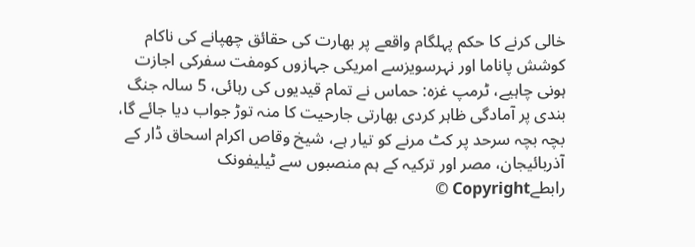خالی کرنے کا حکم پہلگام واقعے پر بھارت کی حقائق چھپانے کی ناکام کوشش پاناما اور نہرسویزسے امریکی جہازوں کومفت سفرکی اجازت ہونی چاہیے، ٹرمپ غزہ: حماس نے تمام قیدیوں کی رہائی، 5 سالہ جنگ بندی پر آمادگی ظاہر کردی بھارتی جارحیت کا منہ توڑ جواب دیا جائے گا، بچہ بچہ سرحد پر کٹ مرنے کو تیار ہے، شیخ وقاص اکرام اسحاق ڈار کے آذربائیجان، مصر اور ترکیہ کے ہم منصبوں سے ٹیلیفونک رابطےCopyright ©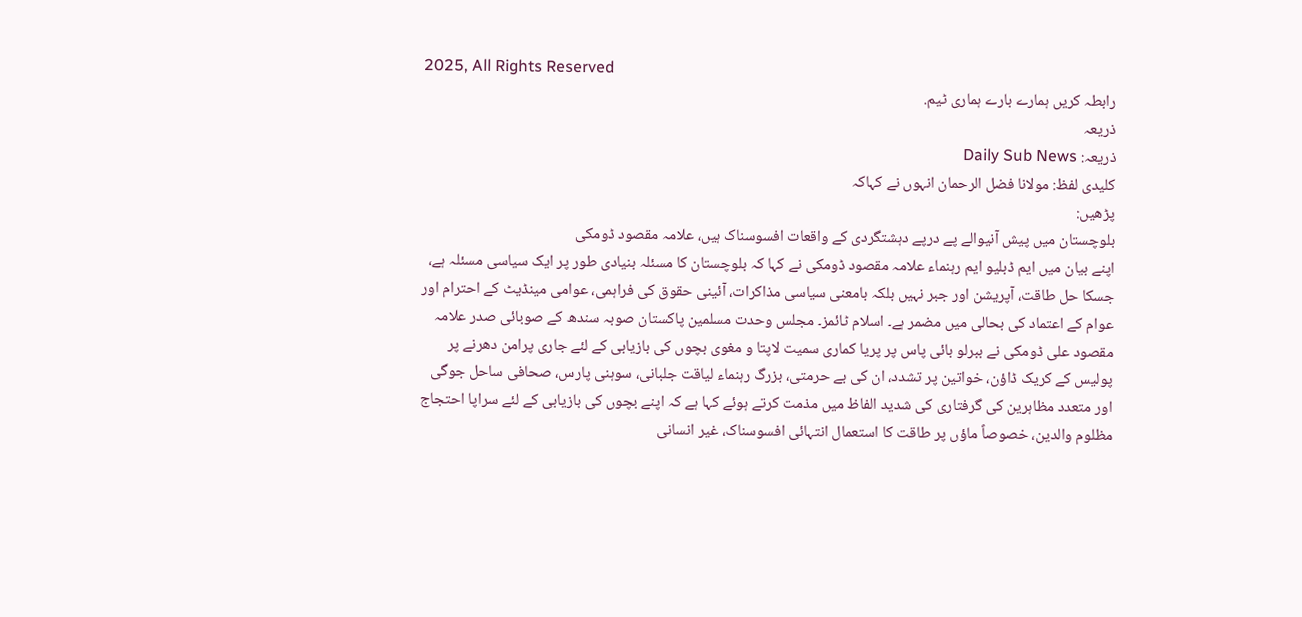2025, All Rights Reserved
رابطہ کریں ہمارے بارے ہماری ٹیم.
ذریعہ
ذریعہ: Daily Sub News
کلیدی لفظ: مولانا فضل الرحمان انہوں نے کہاکہ
پڑھیں:
بلوچستان میں پیش آنیوالے پے درپے دہشتگردی کے واقعات افسوسناک ہیں، علامہ مقصود ڈومکی
اپنے بیان میں ایم ڈبلیو ایم رہنماء علامہ مقصود ڈومکی نے کہا کہ بلوچستان کا مسئلہ بنیادی طور پر ایک سیاسی مسئلہ ہے، جسکا حل طاقت، آپریشن اور جبر نہیں بلکہ بامعنی سیاسی مذاکرات، آئینی حقوق کی فراہمی، عوامی مینڈیٹ کے احترام اور عوام کے اعتماد کی بحالی میں مضمر ہے۔ اسلام ٹائمز۔ مجلس وحدت مسلمین پاکستان صوبہ سندھ کے صوبائی صدر علامہ مقصود علی ڈومکی نے ببرلو بائی پاس پر پریا کماری سمیت لاپتا و مغوی بچوں کی بازیابی کے لئے جاری پرامن دھرنے پر پولیس کے کریک ڈاؤن، خواتین پر تشدد، ان کی بے حرمتی، بزرگ رہنماء لیاقت جلبانی، سوہنی پارس، صحافی ساحل جوگی اور متعدد مظاہرین کی گرفتاری کی شدید الفاظ میں مذمت کرتے ہوئے کہا ہے کہ اپنے بچوں کی بازیابی کے لئے سراپا احتجاج مظلوم والدین، خصوصاً ماؤں پر طاقت کا استعمال انتہائی افسوسناک، غیر انسانی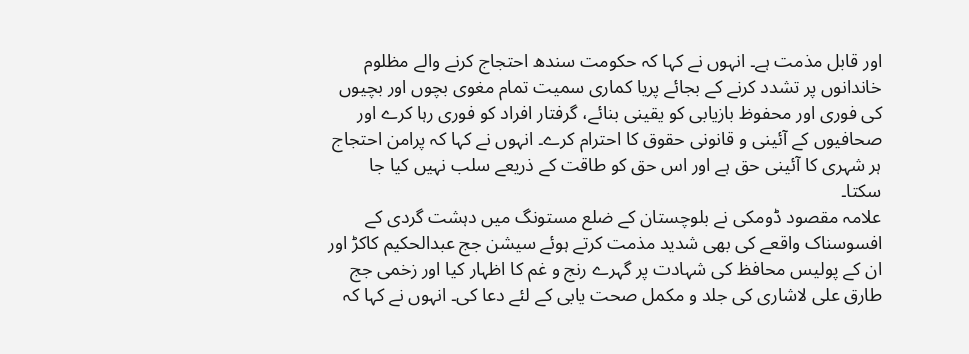اور قابل مذمت ہے۔ انہوں نے کہا کہ حکومت سندھ احتجاج کرنے والے مظلوم خاندانوں پر تشدد کرنے کے بجائے پریا کماری سمیت تمام مغوی بچوں اور بچیوں کی فوری اور محفوظ بازیابی کو یقینی بنائے، گرفتار افراد کو فوری رہا کرے اور صحافیوں کے آئینی و قانونی حقوق کا احترام کرے۔ انہوں نے کہا کہ پرامن احتجاج ہر شہری کا آئینی حق ہے اور اس حق کو طاقت کے ذریعے سلب نہیں کیا جا سکتا۔
علامہ مقصود ڈومکی نے بلوچستان کے ضلع مستونگ میں دہشت گردی کے افسوسناک واقعے کی بھی شدید مذمت کرتے ہوئے سیشن جج عبدالحکیم کاکڑ اور ان کے پولیس محافظ کی شہادت پر گہرے رنج و غم کا اظہار کیا اور زخمی جج طارق علی لاشاری کی جلد و مکمل صحت یابی کے لئے دعا کی۔ انہوں نے کہا کہ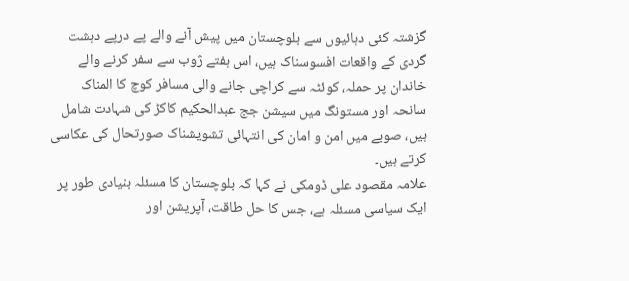گزشتہ کئی دہائیوں سے بلوچستان میں پیش آنے والے پے درپے دہشت گردی کے واقعات افسوسناک ہیں، اس ہفتے ژوب سے سفر کرنے والے خاندان پر حملہ، کوئٹہ سے کراچی جانے والی مسافر کوچ کا المناک سانحہ اور مستونگ میں سیشن جج عبدالحکیم کاکڑ کی شہادت شامل ہیں، صوبے میں امن و امان کی انتہائی تشویشناک صورتحال کی عکاسی کرتے ہیں۔
علامہ مقصود علی ڈومکی نے کہا کہ بلوچستان کا مسئلہ بنیادی طور پر ایک سیاسی مسئلہ ہے، جس کا حل طاقت، آپریشن اور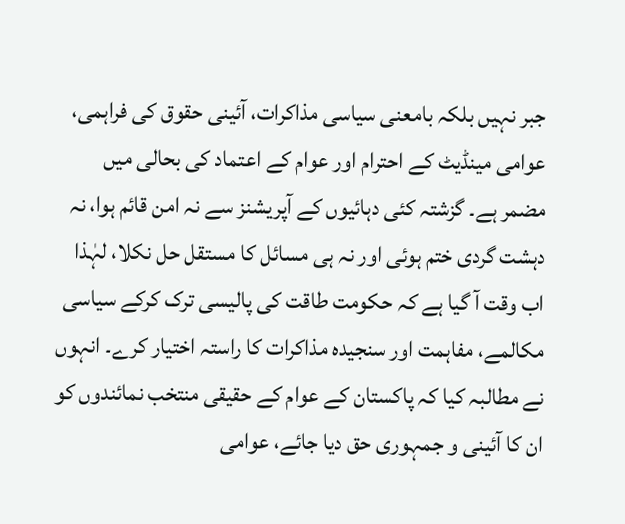جبر نہیں بلکہ بامعنی سیاسی مذاکرات، آئینی حقوق کی فراہمی، عوامی مینڈیٹ کے احترام اور عوام کے اعتماد کی بحالی میں مضمر ہے۔ گزشتہ کئی دہائیوں کے آپریشنز سے نہ امن قائم ہوا، نہ دہشت گردی ختم ہوئی اور نہ ہی مسائل کا مستقل حل نکلا، لہٰذا اب وقت آ گیا ہے کہ حکومت طاقت کی پالیسی ترک کرکے سیاسی مکالمے، مفاہمت اور سنجیدہ مذاکرات کا راستہ اختیار کرے۔ انہوں نے مطالبہ کیا کہ پاکستان کے عوام کے حقیقی منتخب نمائندوں کو ان کا آئینی و جمہوری حق دیا جائے، عوامی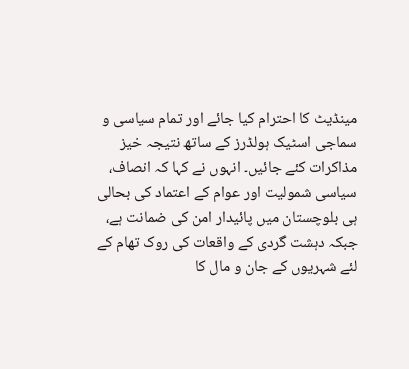مینڈیٹ کا احترام کیا جائے اور تمام سیاسی و سماجی اسٹیک ہولڈرز کے ساتھ نتیجہ خیز مذاکرات کئے جائیں۔ انہوں نے کہا کہ انصاف، سیاسی شمولیت اور عوام کے اعتماد کی بحالی ہی بلوچستان میں پائیدار امن کی ضمانت ہے، جبکہ دہشت گردی کے واقعات کی روک تھام کے لئے شہریوں کے جان و مال کا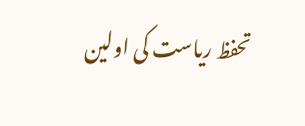تحفظ ریاست کی اولین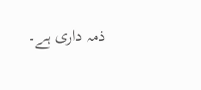ذمہ داری ہے۔